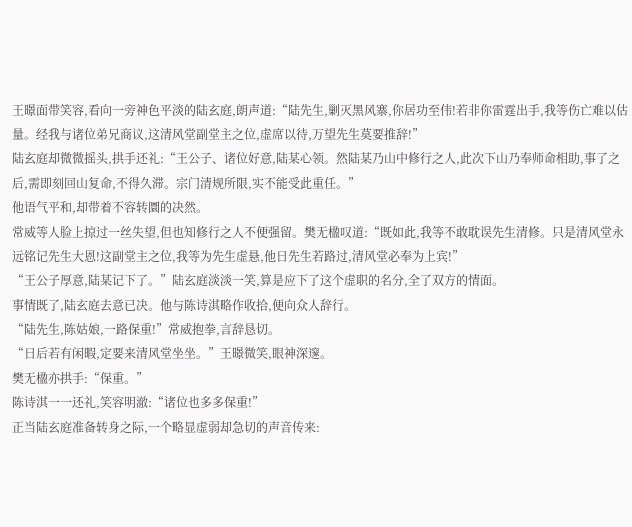王暻面带笑容,看向一旁神色平淡的陆玄庭,朗声道:“陆先生,剿灭黑风寨,你居功至伟!若非你雷霆出手,我等伤亡难以估量。经我与诸位弟兄商议,这清风堂副堂主之位,虚席以待,万望先生莫要推辞!”
陆玄庭却微微摇头,拱手还礼:“王公子、诸位好意,陆某心领。然陆某乃山中修行之人,此次下山乃奉师命相助,事了之后,需即刻回山复命,不得久滞。宗门清规所限,实不能受此重任。”
他语气平和,却带着不容转圜的决然。
常威等人脸上掠过一丝失望,但也知修行之人不便强留。樊无楹叹道:“既如此,我等不敢耽误先生清修。只是清风堂永远铭记先生大恩!这副堂主之位,我等为先生虚悬,他日先生若路过,清风堂必奉为上宾!”
“王公子厚意,陆某记下了。”陆玄庭淡淡一笑,算是应下了这个虚职的名分,全了双方的情面。
事情既了,陆玄庭去意已决。他与陈诗淇略作收拾,便向众人辞行。
“陆先生,陈姑娘,一路保重!”常威抱拳,言辞恳切。
“日后若有闲暇,定要来清风堂坐坐。”王暻微笑,眼神深邃。
樊无楹亦拱手:“保重。”
陈诗淇一一还礼,笑容明澈:“诸位也多多保重!”
正当陆玄庭准备转身之际,一个略显虚弱却急切的声音传来: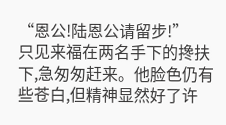“恩公!陆恩公请留步!”
只见来福在两名手下的搀扶下,急匆匆赶来。他脸色仍有些苍白,但精神显然好了许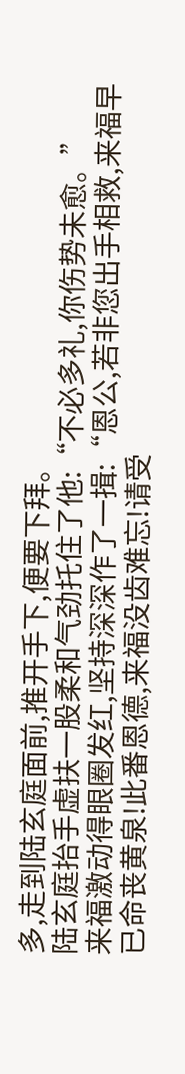多,走到陆玄庭面前,推开手下,便要下拜。
陆玄庭抬手虚扶一股柔和气劲托住了他:“不必多礼,你伤势未愈。”
来福激动得眼圈发红,坚持深深作了一揖:“恩公,若非您出手相救,来福早已命丧黄泉!此番恩德,来福没齿难忘!请受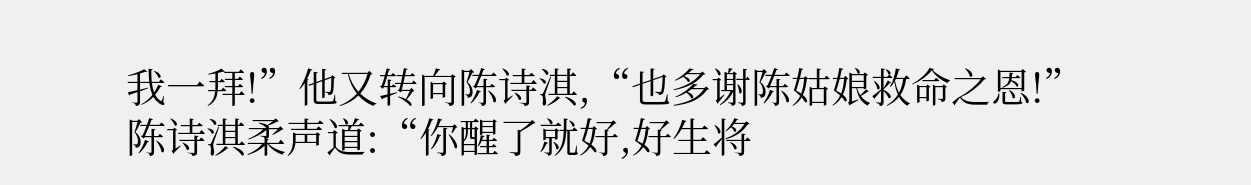我一拜!”他又转向陈诗淇,“也多谢陈姑娘救命之恩!”
陈诗淇柔声道:“你醒了就好,好生将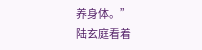养身体。”
陆玄庭看着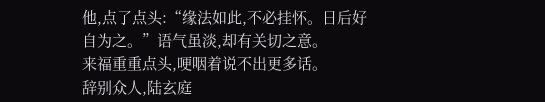他,点了点头:“缘法如此,不必挂怀。日后好自为之。”语气虽淡,却有关切之意。
来福重重点头,哽咽着说不出更多话。
辞别众人,陆玄庭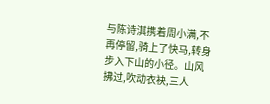与陈诗淇携着周小满,不再停留,骑上了快马,转身步入下山的小径。山风拂过,吹动衣袂,三人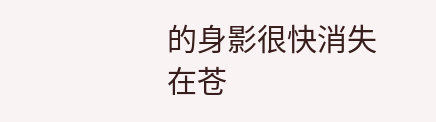的身影很快消失在苍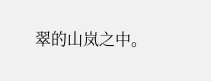翠的山岚之中。